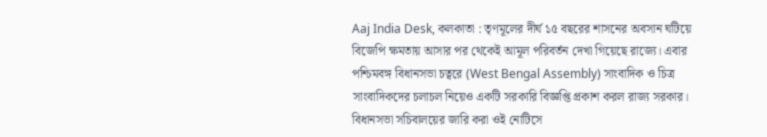Aaj India Desk, কলকাতা : তৃণমূলের দীর্ঘ ১৫ বছরের শাসনের অবসান ঘটিয়ে বিজেপি ক্ষমতায় আসার পর থেকেই আমূল পরিবর্তন দেখা গিয়েছে রাজ্যে। এবার পশ্চিমবঙ্গ বিধানসভা চত্বরে (West Bengal Assembly) সাংবাদিক ও চিত্র সাংবাদিকদের চলাচল নিয়েও একটি সরকারি বিজ্ঞপ্তি প্রকাশ করল রাজ্য সরকার। বিধানসভা সচিবালয়ের জারি করা ওই নোটিসে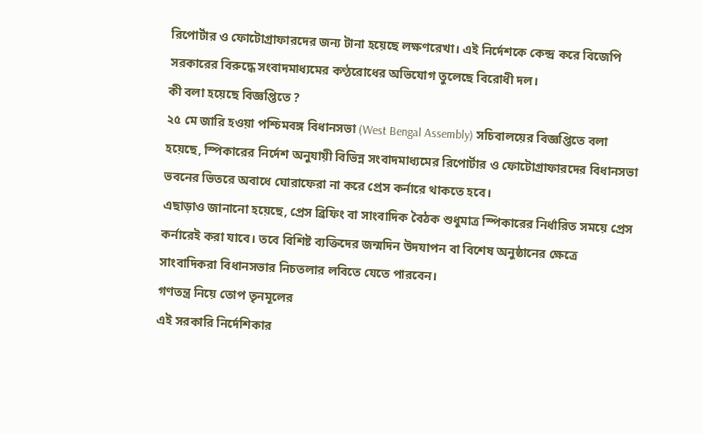রিপোর্টার ও ফোটোগ্রাফারদের জন্য টানা হয়েছে লক্ষণরেখা। এই নির্দেশকে কেন্দ্র করে বিজেপি সরকারের বিরুদ্ধে সংবাদমাধ্যমের কণ্ঠরোধের অভিযোগ তুলেছে বিরোধী দল।
কী বলা হয়েছে বিজ্ঞপ্তিতে ?
২৫ মে জারি হওয়া পশ্চিমবঙ্গ বিধানসভা (West Bengal Assembly) সচিবালয়ের বিজ্ঞপ্তিতে বলা হয়েছে, স্পিকারের নির্দেশ অনুযায়ী বিভিন্ন সংবাদমাধ্যমের রিপোর্টার ও ফোটোগ্রাফারদের বিধানসভা ভবনের ভিতরে অবাধে ঘোরাফেরা না করে প্রেস কর্নারে থাকতে হবে।
এছাড়াও জানানো হয়েছে, প্রেস ব্রিফিং বা সাংবাদিক বৈঠক শুধুমাত্র স্পিকারের নির্ধারিত সময়ে প্রেস কর্নারেই করা যাবে। তবে বিশিষ্ট ব্যক্তিদের জন্মদিন উদযাপন বা বিশেষ অনুষ্ঠানের ক্ষেত্রে সাংবাদিকরা বিধানসভার নিচতলার লবিতে যেতে পারবেন।
গণতন্ত্র নিয়ে তোপ তৃনমূলের
এই সরকারি নির্দেশিকার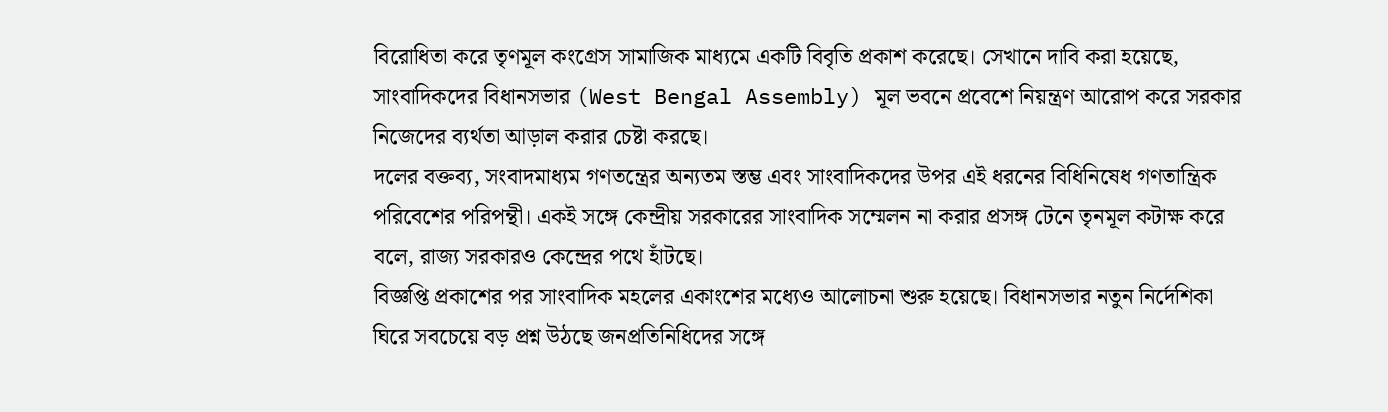বিরোধিতা করে তৃণমূল কংগ্রেস সামাজিক মাধ্যমে একটি বিবৃতি প্রকাশ করেছে। সেখানে দাবি করা হয়েছে, সাংবাদিকদের বিধানসভার (West Bengal Assembly) মূল ভবনে প্রবেশে নিয়ন্ত্রণ আরোপ করে সরকার নিজেদের ব্যর্থতা আড়াল করার চেষ্টা করছে।
দলের বক্তব্য, সংবাদমাধ্যম গণতন্ত্রের অন্যতম স্তম্ভ এবং সাংবাদিকদের উপর এই ধরনের বিধিনিষেধ গণতান্ত্রিক পরিবেশের পরিপন্থী। একই সঙ্গে কেন্দ্রীয় সরকারের সাংবাদিক সম্মেলন না করার প্রসঙ্গ টেনে তৃনমূল কটাক্ষ করে বলে, রাজ্য সরকারও কেন্দ্রের পথে হাঁটছে।
বিজ্ঞপ্তি প্রকাশের পর সাংবাদিক মহলের একাংশের মধ্যেও আলোচনা শুরু হয়েছে। বিধানসভার নতুন নির্দেশিকা ঘিরে সবচেয়ে বড় প্রশ্ন উঠছে জনপ্রতিনিধিদের সঙ্গে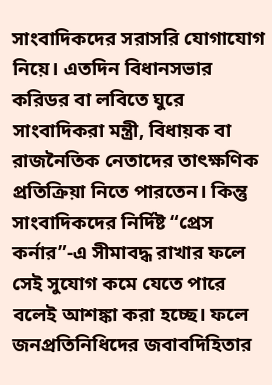সাংবাদিকদের সরাসরি যোগাযোগ নিয়ে। এতদিন বিধানসভার করিডর বা লবিতে ঘুরে সাংবাদিকরা মন্ত্রী, বিধায়ক বা রাজনৈতিক নেতাদের তাৎক্ষণিক প্রতিক্রিয়া নিতে পারতেন। কিন্তু সাংবাদিকদের নির্দিষ্ট “প্রেস কর্নার”-এ সীমাবদ্ধ রাখার ফলে সেই সুযোগ কমে যেতে পারে বলেই আশঙ্কা করা হচ্ছে। ফলে জনপ্রতিনিধিদের জবাবদিহিতার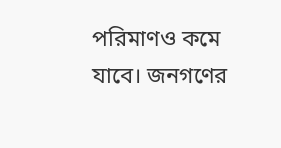পরিমাণও কমে যাবে। জনগণের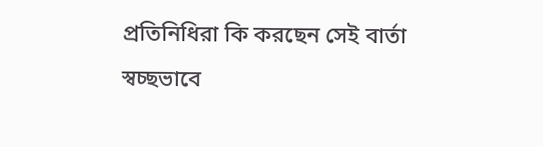প্রতিনিধিরা কি করছেন সেই বার্তা স্বচ্ছভাবে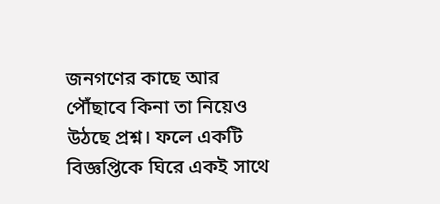জনগণের কাছে আর পৌঁছাবে কিনা তা নিয়েও উঠছে প্রশ্ন। ফলে একটি বিজ্ঞপ্তিকে ঘিরে একই সাথে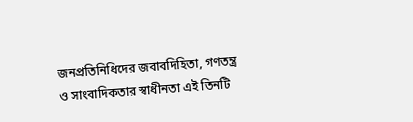জনপ্রতিনিধিদের জবাবদিহিতা, গণতন্ত্র ও সাংবাদিকতার স্বাধীনতা এই তিনটি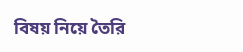বিষয় নিয়ে তৈরি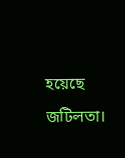হয়েছে জটিলতা।